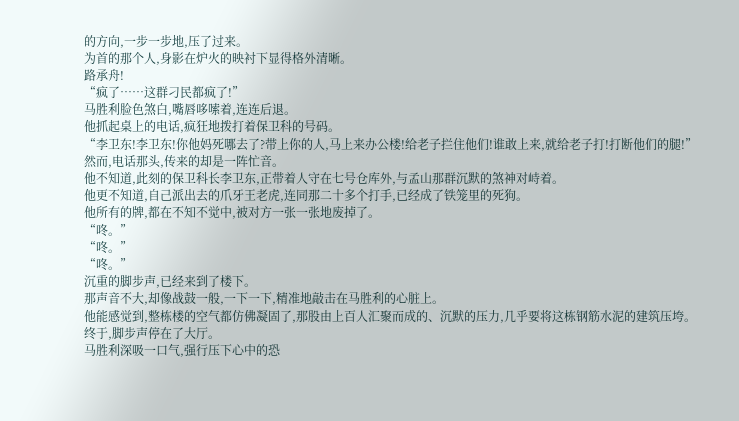的方向,一步一步地,压了过来。
为首的那个人,身影在炉火的映衬下显得格外清晰。
路承舟!
“疯了……这群刁民都疯了!”
马胜利脸色煞白,嘴唇哆嗦着,连连后退。
他抓起桌上的电话,疯狂地拨打着保卫科的号码。
“李卫东!李卫东!你他妈死哪去了?带上你的人,马上来办公楼!给老子拦住他们!谁敢上来,就给老子打!打断他们的腿!”
然而,电话那头,传来的却是一阵忙音。
他不知道,此刻的保卫科长李卫东,正带着人守在七号仓库外,与孟山那群沉默的煞神对峙着。
他更不知道,自己派出去的爪牙王老虎,连同那二十多个打手,已经成了铁笼里的死狗。
他所有的牌,都在不知不觉中,被对方一张一张地废掉了。
“咚。”
“咚。”
“咚。”
沉重的脚步声,已经来到了楼下。
那声音不大,却像战鼓一般,一下一下,精准地敲击在马胜利的心脏上。
他能感觉到,整栋楼的空气都仿佛凝固了,那股由上百人汇聚而成的、沉默的压力,几乎要将这栋钢筋水泥的建筑压垮。
终于,脚步声停在了大厅。
马胜利深吸一口气,强行压下心中的恐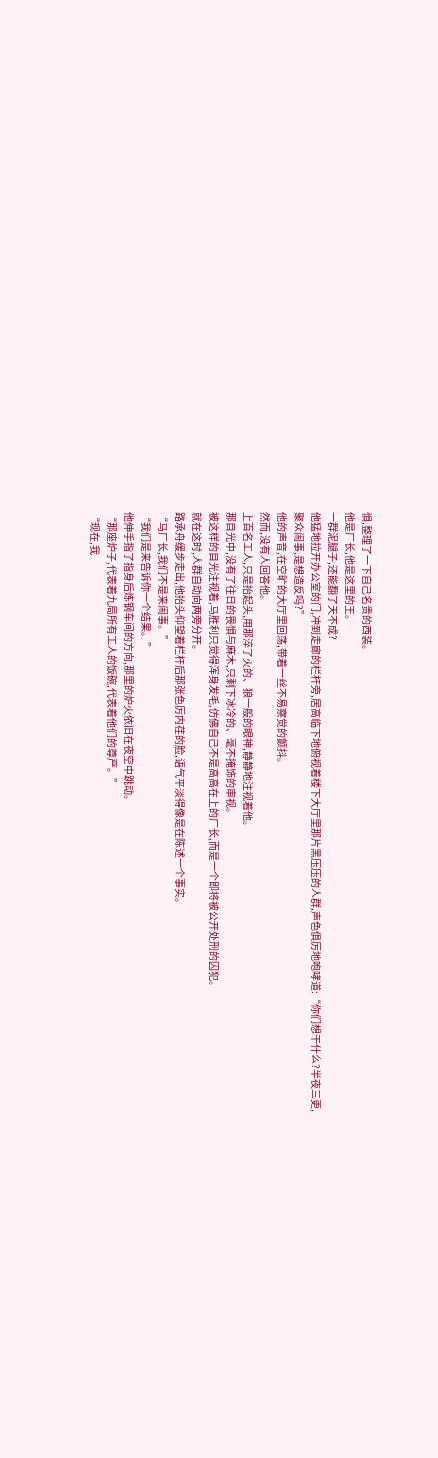惧,整理了一下自己名贵的西装。
他是厂长,他是这里的王。
一群泥腿子,还能翻了天不成?
他猛地拉开办公室的门,冲到走廊的栏杆旁,居高临下地俯视着楼下大厅里那片黑压压的人群,声色俱厉地咆哮道:“你们想干什么?半夜三更,聚众闹事,是想造反吗?”
他的声音,在空旷的大厅里回荡,带着一丝不易察觉的颤抖。
然而,没有人回答他。
上百名工人,只是抬起头,用那淬了火的、狼一般的眼神,静静地注视着他。
那目光中,没有了往日的畏惧与麻木,只剩下冰冷的、毫不掩饰的审视。
被这样的目光注视着,马胜利只觉得浑身发毛,仿佛自己不是高高在上的厂长,而是一个即将被公开处刑的囚犯。
就在这时,人群自动向两旁分开。
路承舟缓步走出,他抬头仰望着栏杆后那张色厉内荏的脸,语气平淡得像是在陈述一个事实。
“马厂长,我们不是来闹事。”
“我们是来告诉你一个结果。”
他伸手指了指身后炼钢车间的方向,那里的炉火依旧在夜空中跳动。
“那座炉子,代表着九局所有工人的饭碗,代表着他们的尊严。”
“现在,我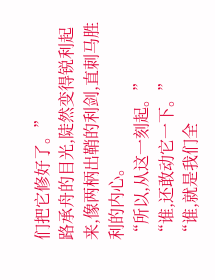们把它修好了。”
路承舟的目光,陡然变得锐利起来,像两柄出鞘的利剑,直刺马胜利的内心。
“所以,从这一刻起。”
“谁,还敢动它一下。”
“谁,就是我们全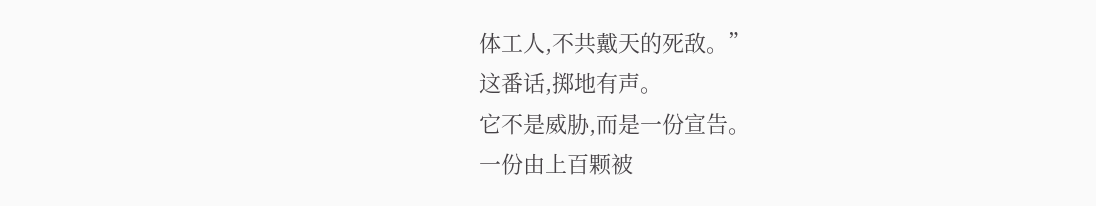体工人,不共戴天的死敌。”
这番话,掷地有声。
它不是威胁,而是一份宣告。
一份由上百颗被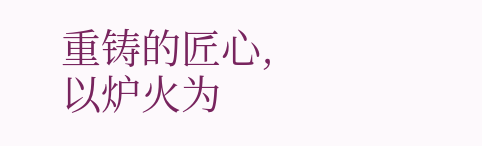重铸的匠心,以炉火为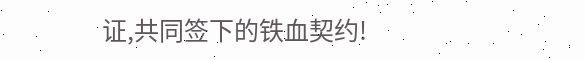证,共同签下的铁血契约!